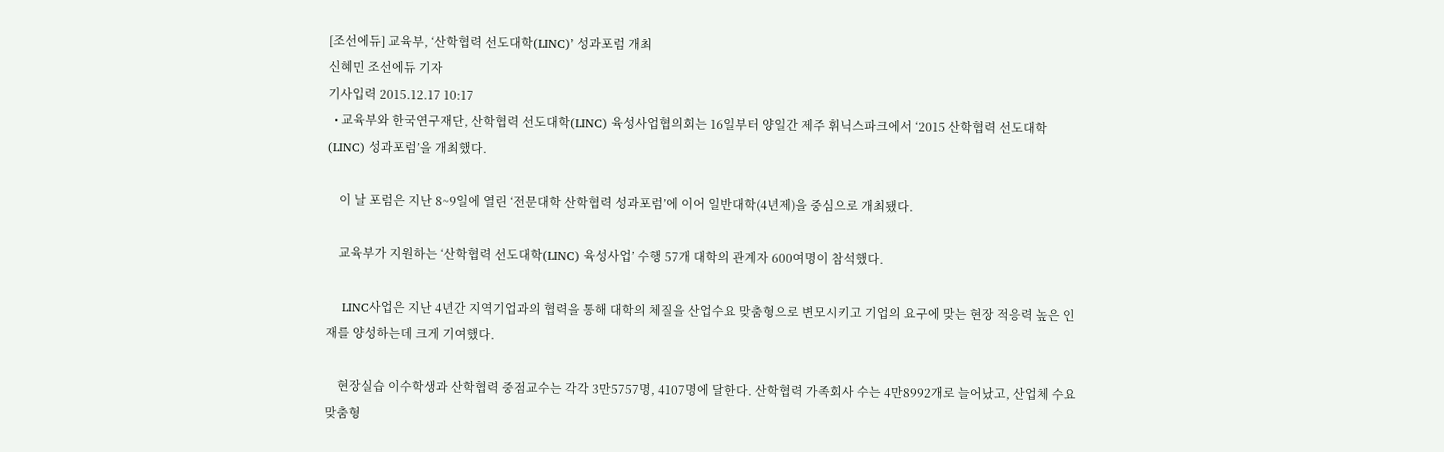[조선에듀] 교육부, ‘산학협력 선도대학(LINC)’ 성과포럼 개최
신혜민 조선에듀 기자
기사입력 2015.12.17 10:17
  • 교육부와 한국연구재단, 산학협력 선도대학(LINC) 육성사업협의회는 16일부터 양일간 제주 휘닉스파크에서 ‘2015 산학협력 선도대학(LINC) 성과포럼’을 개최했다.

    이 날 포럼은 지난 8~9일에 열린 ‘전문대학 산학협력 성과포럼’에 이어 일반대학(4년제)을 중심으로 개최됐다.

    교육부가 지원하는 ‘산학협력 선도대학(LINC) 육성사업’ 수행 57개 대학의 관계자 600여명이 참석했다.

    LINC사업은 지난 4년간 지역기업과의 협력을 통해 대학의 체질을 산업수요 맞춤형으로 변모시키고 기업의 요구에 맞는 현장 적응력 높은 인재를 양성하는데 크게 기여했다.

    현장실습 이수학생과 산학협력 중점교수는 각각 3만5757명, 4107명에 달한다. 산학협력 가족회사 수는 4만8992개로 늘어났고, 산업체 수요 맞춤형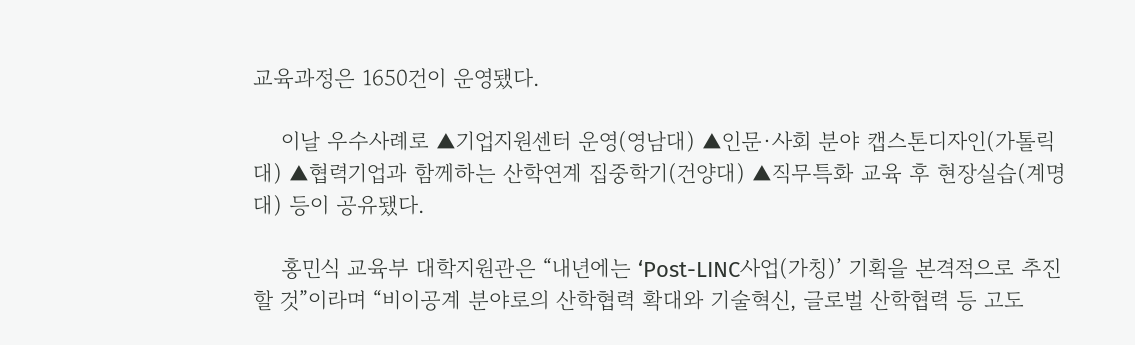교육과정은 1650건이 운영됐다.

    이날 우수사례로 ▲기업지원센터 운영(영남대) ▲인문·사회 분야 캡스톤디자인(가톨릭대) ▲협력기업과 함께하는 산학연계 집중학기(건양대) ▲직무특화 교육 후 현장실습(계명대) 등이 공유됐다.

    홍민식 교육부 대학지원관은 “내년에는 ‘Post-LINC사업(가칭)’ 기획을 본격적으로 추진할 것”이라며 “비이공계 분야로의 산학협력 확대와 기술혁신, 글로벌 산학협력 등 고도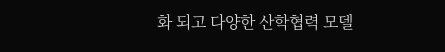화 되고 다양한 산학협력 모델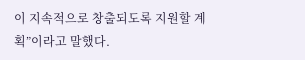이 지속적으로 창출되도록 지원할 계획”이라고 말했다.